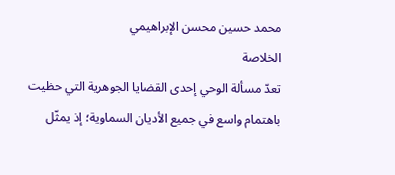محمد حسين محسن الإبراهيمي
الخلاصة
تعدّ مسألة الوحي إحدى القضايا الجوهرية التي حظيت باهتمام واسع في جميع الأديان السماوية؛ إذ يمثّل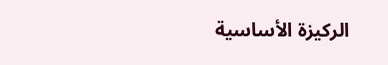الركيزة الأساسية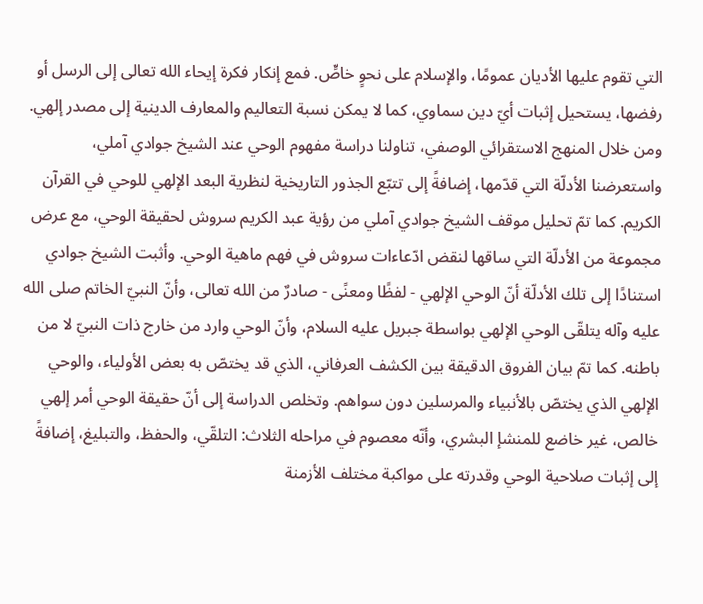التي تقوم عليها الأديان عمومًا، والإسلام على نحوٍ خاصٍّ. فمع إنكار فكرة إيحاء الله تعالى إلى الرسل أو رفضها، يستحيل إثبات أيّ دين سماوي، كما لا يمكن نسبة التعاليم والمعارف الدينية إلى مصدر إلهي. ومن خلال المنهج الاستقرائي الوصفي، تناولنا دراسة مفهوم الوحي عند الشيخ جوادي آملي، واستعرضنا الأدلّة التي قدّمها، إضافةً إلى تتبّع الجذور التاريخية لنظرية البعد الإلهي للوحي في القرآن الكريم. كما تمّ تحليل موقف الشيخ جوادي آملي من رؤية عبد الكريم سروش لحقيقة الوحي، مع عرض مجموعة من الأدلّة التي ساقها لنقض ادّعاءات سروش في فهم ماهية الوحي. وأثبت الشيخ جوادي استنادًا إلى تلك الأدلّة أنّ الوحي الإلهي - لفظًا ومعنًى - صادرٌ من الله تعالى، وأنّ النبيّ الخاتم صلى الله عليه وآله يتلقّى الوحي الإلهي بواسطة جبريل عليه السلام، وأنّ الوحي وارد من خارج ذات النبيّ لا من باطنه. كما تمّ بيان الفروق الدقيقة بين الكشف العرفاني، الذي قد يختصّ به بعض الأولياء، والوحي الإلهي الذي يختصّ بالأنبياء والمرسلين دون سواهم. وتخلص الدراسة إلى أنّ حقيقة الوحي أمر إلهي خالص، غير خاضع للمنشإ البشري، وأنّه معصوم في مراحله الثلاث: التلقّي، والحفظ، والتبليغ، إضافةً إلى إثبات صلاحية الوحي وقدرته على مواكبة مختلف الأزمنة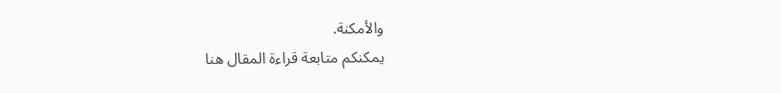والأمكنة.
يمكنكم متابعة قراءة المقال هنا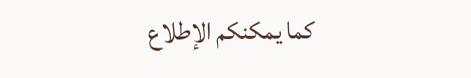كما يمكنكم الإطلاع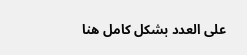على العدد بشكل كامل هنا